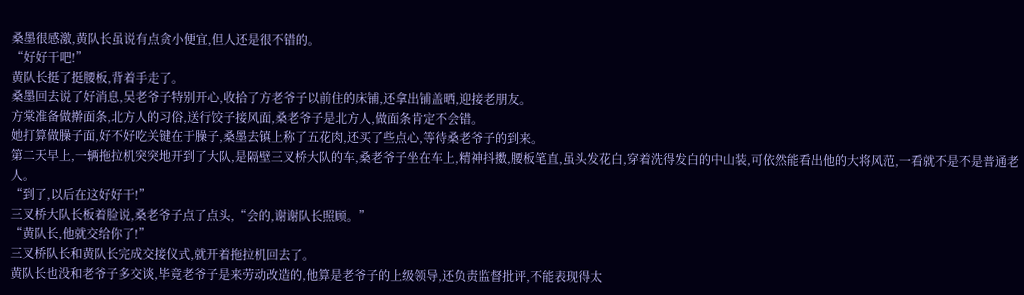桑墨很感激,黄队长虽说有点贪小便宜,但人还是很不错的。
“好好干吧!”
黄队长挺了挺腰板,背着手走了。
桑墨回去说了好消息,吴老爷子特别开心,收拾了方老爷子以前住的床铺,还拿出铺盖晒,迎接老朋友。
方棠准备做擀面条,北方人的习俗,送行饺子接风面,桑老爷子是北方人,做面条肯定不会错。
她打算做臊子面,好不好吃关键在于臊子,桑墨去镇上称了五花肉,还买了些点心,等待桑老爷子的到来。
第二天早上,一辆拖拉机突突地开到了大队,是隔壁三叉桥大队的车,桑老爷子坐在车上,精神抖擞,腰板笔直,虽头发花白,穿着洗得发白的中山装,可依然能看出他的大将风范,一看就不是不是普通老人。
“到了,以后在这好好干!”
三叉桥大队长板着脸说,桑老爷子点了点头,“会的,谢谢队长照顾。”
“黄队长,他就交给你了!”
三叉桥队长和黄队长完成交接仪式,就开着拖拉机回去了。
黄队长也没和老爷子多交谈,毕竟老爷子是来劳动改造的,他算是老爷子的上级领导,还负责监督批评,不能表现得太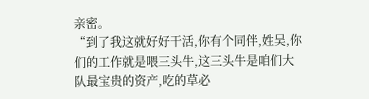亲密。
“到了我这就好好干活,你有个同伴,姓吴,你们的工作就是喂三头牛,这三头牛是咱们大队最宝贵的资产,吃的草必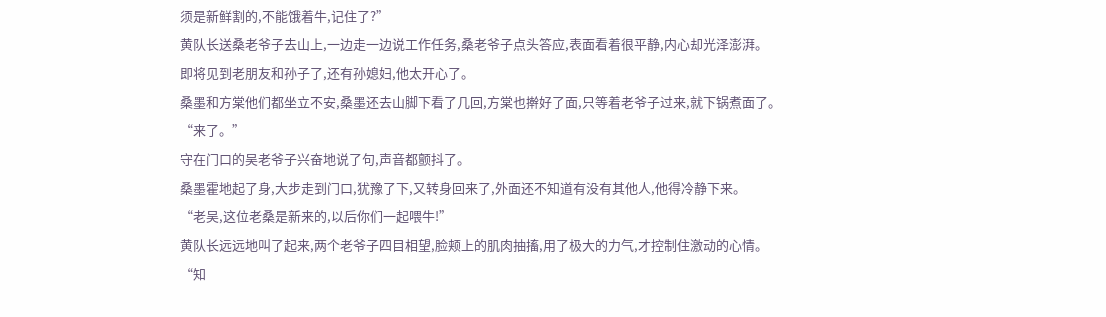须是新鲜割的,不能饿着牛,记住了?”
黄队长送桑老爷子去山上,一边走一边说工作任务,桑老爷子点头答应,表面看着很平静,内心却光泽澎湃。
即将见到老朋友和孙子了,还有孙媳妇,他太开心了。
桑墨和方棠他们都坐立不安,桑墨还去山脚下看了几回,方棠也擀好了面,只等着老爷子过来,就下锅煮面了。
“来了。”
守在门口的吴老爷子兴奋地说了句,声音都颤抖了。
桑墨霍地起了身,大步走到门口,犹豫了下,又转身回来了,外面还不知道有没有其他人,他得冷静下来。
“老吴,这位老桑是新来的,以后你们一起喂牛!”
黄队长远远地叫了起来,两个老爷子四目相望,脸颊上的肌肉抽搐,用了极大的力气,才控制住激动的心情。
“知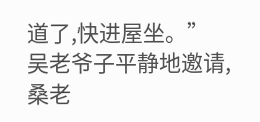道了,快进屋坐。”
吴老爷子平静地邀请,桑老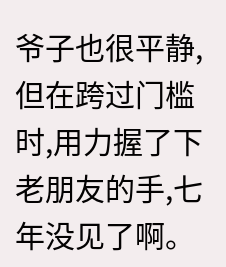爷子也很平静,但在跨过门槛时,用力握了下老朋友的手,七年没见了啊。